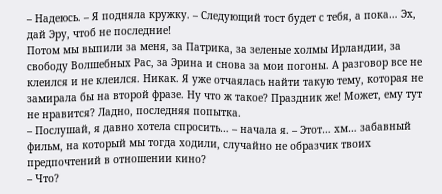– Надеюсь. – Я подняла кружку. – Следующий тост будет с тебя, а пока… Эх, дай Эру, чтоб не последние!
Потом мы выпили за меня, за Патрика, за зеленые холмы Ирландии, за свободу Волшебных Рас, за Эрина и снова за мои погоны. А разговор все не клеился и не клеился. Никак. Я уже отчаялась найти такую тему, которая не замирала бы на второй фразе. Ну что ж такое? Праздник же! Может, ему тут не нравится? Ладно, последняя попытка.
– Послушай, я давно хотела спросить… – начала я. – Этот… хм… забавный фильм, на который мы тогда ходили, случайно не образчик твоих предпочтений в отношении кино?
– Что?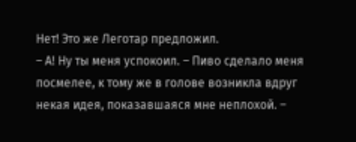Нет! Это же Леготар предложил.
– А! Ну ты меня успокоил. – Пиво сделало меня посмелее, к тому же в голове возникла вдруг некая идея, показавшаяся мне неплохой. –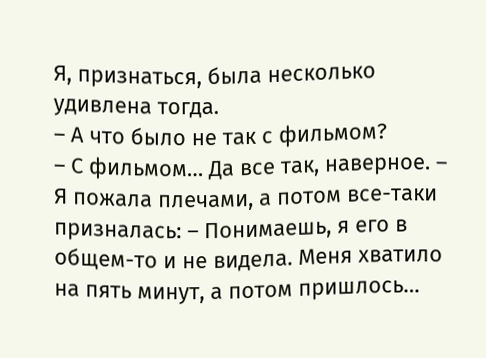Я, признаться, была несколько удивлена тогда.
– А что было не так с фильмом?
– С фильмом… Да все так, наверное. – Я пожала плечами, а потом все-таки призналась: – Понимаешь, я его в общем-то и не видела. Меня хватило на пять минут, а потом пришлось…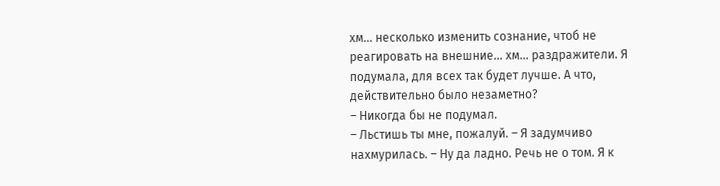хм… несколько изменить сознание, чтоб не реагировать на внешние… хм… раздражители. Я подумала, для всех так будет лучше. А что, действительно было незаметно?
– Никогда бы не подумал.
– Льстишь ты мне, пожалуй. – Я задумчиво нахмурилась. – Ну да ладно. Речь не о том. Я к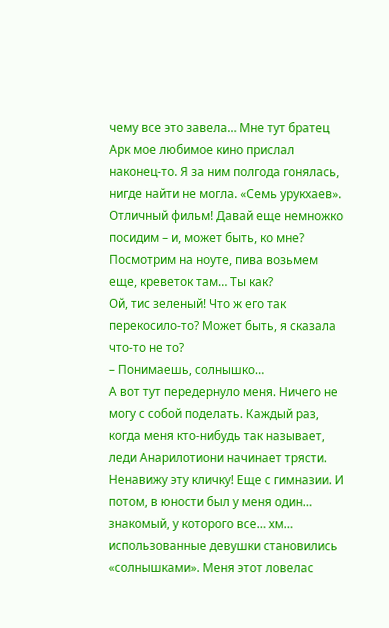чему все это завела… Мне тут братец Арк мое любимое кино прислал наконец-то. Я за ним полгода гонялась, нигде найти не могла. «Семь урукхаев». Отличный фильм! Давай еще немножко посидим – и, может быть, ко мне? Посмотрим на ноуте, пива возьмем еще, креветок там… Ты как?
Ой, тис зеленый! Что ж его так перекосило-то? Может быть, я сказала что-то не то?
– Понимаешь, солнышко…
А вот тут передернуло меня. Ничего не могу с собой поделать. Каждый раз, когда меня кто-нибудь так называет, леди Анарилотиони начинает трясти. Ненавижу эту кличку! Еще с гимназии. И потом, в юности был у меня один… знакомый, у которого все… хм… использованные девушки становились «солнышками». Меня этот ловелас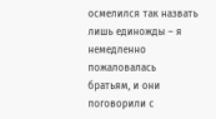осмелился так назвать лишь единожды – я немедленно пожаловалась братьям, и они поговорили с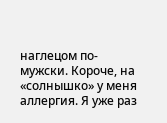наглецом по-мужски. Короче, на «солнышко» у меня аллергия. Я уже раз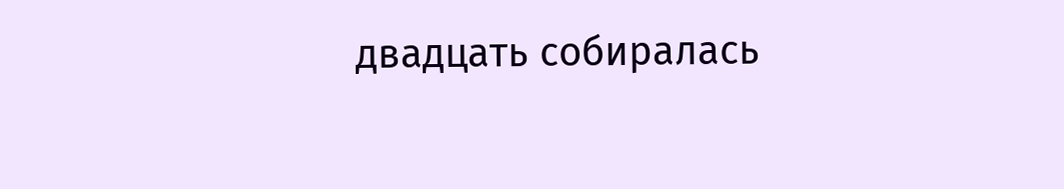двадцать собиралась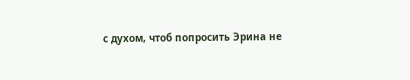с духом, чтоб попросить Эрина не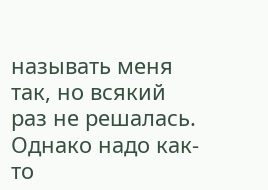называть меня так, но всякий раз не решалась. Однако надо как-то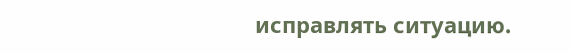исправлять ситуацию.